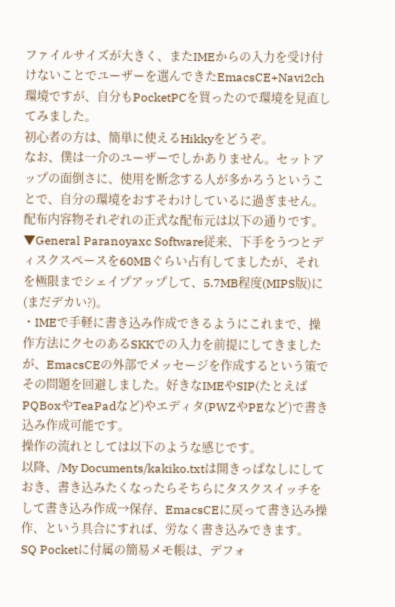ファイルサイズが大きく、またIMEからの入力を受け付けないことでユーザーを選んできたEmacsCE+Navi2ch環境ですが、自分もPocketPCを買ったので環境を見直してみました。
初心者の方は、簡単に使えるHikkyをどうぞ。
なお、僕は一介のユーザーでしかありません。セットアップの面倒さに、使用を断念する人が多かろうということで、自分の環境をおすそわけしているに過ぎません。 配布内容物それぞれの正式な配布元は以下の通りです。
▼General Paranoyaxc Software従来、下手をうつとディスクスペースを60MBぐらい占有してましたが、それを極限までシェイプアップして、5.7MB程度(MIPS版)に(まだデカい?)。
・IMEで手軽に書き込み作成できるようにこれまで、操作方法にクセのあるSKKでの入力を前提にしてきましたが、EmacsCEの外部でメッセージを作成するという策でその問題を回避しました。好きなIMEやSIP(たとえばPQBoxやTeaPadなど)やエディタ(PWZやPEなど)で書き込み作成可能です。
操作の流れとしては以下のような感じです。
以降、/My Documents/kakiko.txtは開きっぱなしにしておき、書き込みたくなったらそちらにタスクスイッチをして書き込み作成→保存、EmacsCEに戻って書き込み操作、という具合にすれば、労なく書き込みできます。
SQ Pocketに付属の簡易メモ帳は、デフォ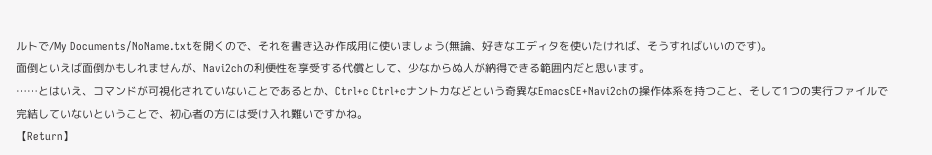ルトで/My Documents/NoName.txtを開くので、それを書き込み作成用に使いましょう(無論、好きなエディタを使いたければ、そうすればいいのです)。
面倒といえば面倒かもしれませんが、Navi2chの利便性を享受する代償として、少なからぬ人が納得できる範囲内だと思います。
……とはいえ、コマンドが可視化されていないことであるとか、Ctrl+c Ctrl+cナントカなどという奇異なEmacsCE+Navi2chの操作体系を持つこと、そして1つの実行ファイルで完結していないということで、初心者の方には受け入れ難いですかね。
【Return】